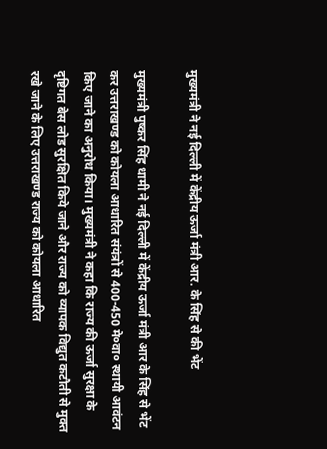मुख्यमंत्री ने नई दिल्ली में केंद्रीय ऊर्जा मंत्री आर. के सिंह से की भेंट

मुख्यमंत्री पुष्कर सिंह धामी ने नई दिल्ली में केंद्रीय ऊर्जा मंत्री आर के सिंह से भेंट कर उत्तराखण्ड को कोयला आधारित संयंत्रों से 400-450 मे०वा० स्थायी आवंटन किए जाने का अनुरोध किया। मुख्यमंत्री ने कहा कि राज्य की ऊर्जा सुरक्षा के दृष्टिगत बेस लोड सुरक्षित किये जाने और राज्य को व्यापक विद्युत कटौती से मुक्त रखे जाने के लिए उत्तराखण्ड राज्य को कोयला आधारित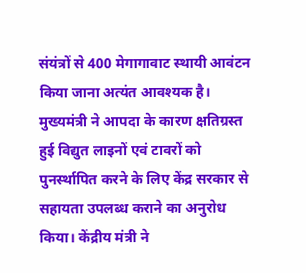संयंत्रों से 400 मेगागावाट स्थायी आवंटन किया जाना अत्यंत आवश्यक है।
मुख्यमंत्री ने आपदा के कारण क्षतिग्रस्त हुई विद्युत लाइनों एवं टावरों को पुनर्स्थापित करने के लिए केंद्र सरकार से सहायता उपलब्ध कराने का अनुरोध किया। केंद्रीय मंत्री ने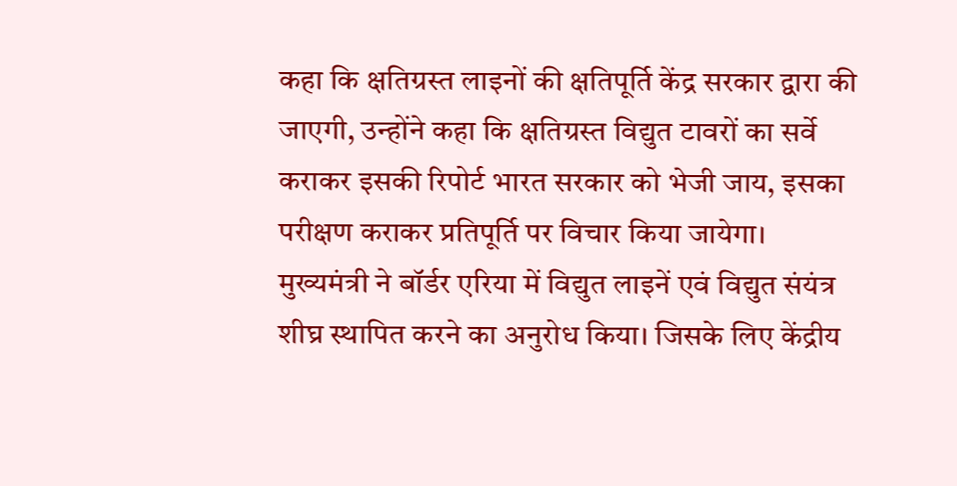कहा कि क्षतिग्रस्त लाइनों की क्षतिपूर्ति केंद्र सरकार द्वारा की जाएगी, उन्होंने कहा कि क्षतिग्रस्त विद्युत टावरों का सर्वे कराकर इसकी रिपोर्ट भारत सरकार को भेजी जाय, इसका परीक्षण कराकर प्रतिपूर्ति पर विचार किया जायेगा।
मुख्यमंत्री ने बॉर्डर एरिया में विद्युत लाइनें एवं विद्युत संयंत्र शीघ्र स्थापित करने का अनुरोध किया। जिसके लिए केंद्रीय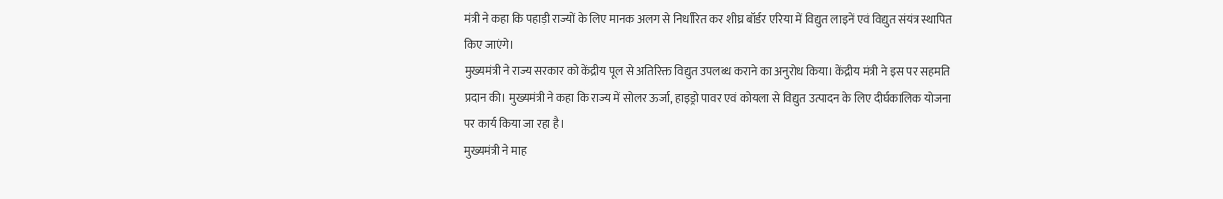मंत्री ने कहा कि पहाड़ी राज्यों के लिए मानक अलग से निर्धारित कर शीघ्र बॉर्डर एरिया में विद्युत लाइनें एवं विद्युत संयंत्र स्थापित किए जाएंगे।
मुख्यमंत्री ने राज्य सरकार को केंद्रीय पूल से अतिरिक्त विद्युत उपलब्ध कराने का अनुरोध किया। केंद्रीय मंत्री ने इस पर सहमति प्रदान की। मुख्यमंत्री ने कहा कि राज्य में सोलर ऊर्जा, हाइड्रो पावर एवं कोयला से विद्युत उत्पादन के लिए दीर्घकालिक योजना पर कार्य किया जा रहा है।
मुख्यमंत्री ने माह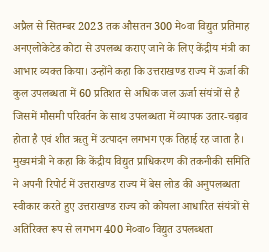अप्रैल से सितम्बर 2023 तक औसतन 300 मे०वा विद्युत प्रतिमाह अनएलोकेटेड कोटा से उपलब्ध कराए जाने के लिए केंद्रीय मंत्री का आभार व्यक्त किया। उन्होंने कहा कि उत्तराखण्ड राज्य में ऊर्जा की कुल उपलब्धता में 60 प्रतिशत से अधिक जल ऊर्जा संयंत्रों से है जिसमें मौसमी परिवर्तन के साथ उपलब्धता में व्यापक उतार-चढ़ाव होता है एवं शीत ऋतु में उत्पादन लगभग एक तिहाई रह जाता है।
मुख्यमंत्री ने कहा कि केंद्रीय विद्युत प्राधिकरण की तकनीकी समिति ने अपनी रिपोर्ट में उत्तराखण्ड राज्य में बेस लोड की अनुपलब्धता स्वीकार करते हुए उत्तराखण्ड राज्य को कोयला आधारित संयंत्रों से अतिरिक्त रूप से लगभग 400 मे०वा० विद्युत उपलब्धता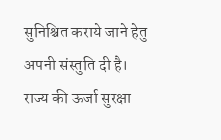सुनिश्चित कराये जाने हेतु अपनी संस्तुति दी है। राज्य की ऊर्जा सुरक्षा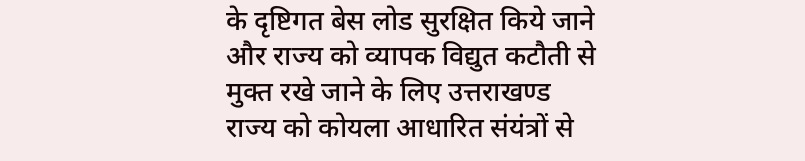के दृष्टिगत बेस लोड सुरक्षित किये जाने और राज्य को व्यापक विद्युत कटौती से मुक्त रखे जाने के लिए उत्तराखण्ड राज्य को कोयला आधारित संयंत्रों से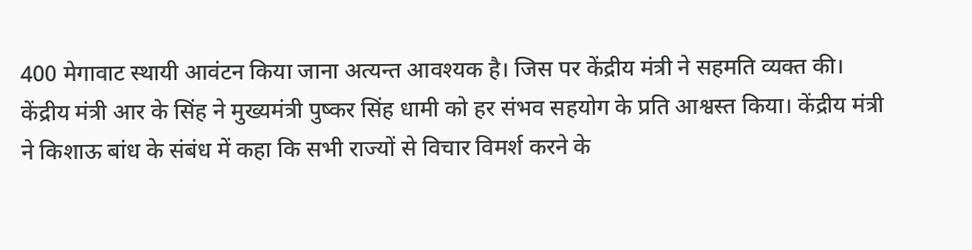400 मेगावाट स्थायी आवंटन किया जाना अत्यन्त आवश्यक है। जिस पर केंद्रीय मंत्री ने सहमति व्यक्त की।
केंद्रीय मंत्री आर के सिंह ने मुख्यमंत्री पुष्कर सिंह धामी को हर संभव सहयोग के प्रति आश्वस्त किया। केंद्रीय मंत्री ने किशाऊ बांध के संबंध में कहा कि सभी राज्यों से विचार विमर्श करने के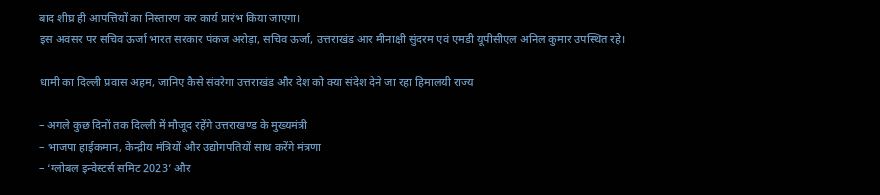बाद शीघ्र ही आपत्तियों का निस्तारण कर कार्य प्रारंभ किया जाएगा।
इस अवसर पर सचिव ऊर्जा भारत सरकार पंकज अरोड़ा, सचिव ऊर्जा, उत्तराखंड आर मीनाक्षी सुंदरम एवं एमडी यूपीसीएल अनिल कुमार उपस्थित रहे।

धामी का दिल्ली प्रवास अहम, जानिए कैसे संवरेगा उत्तराखंड और देश को क्या संदेश देने जा रहा हिमालयी राज्य

– अगले कुछ दिनों तक दिल्ली में मौजूद रहेंगे उत्तराखण्ड के मुख्यमंत्री
– भाजपा हाईकमान, केन्द्रीय मंत्रियों और उद्योगपतियों साथ करेंगे मंत्रणा
– ‘ग्लोबल इन्वेस्टर्स समिट 2023’ और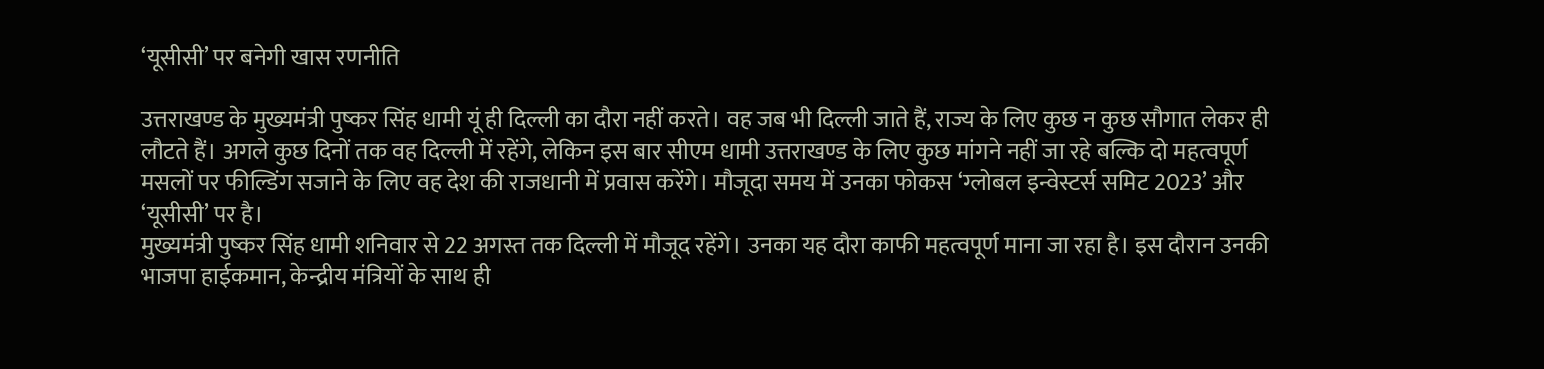‘यूसीसी’ पर बनेगी खास रणनीति

उत्तराखण्ड के मुख्यमंत्री पुष्कर सिंह धामी यूं ही दिल्ली का दौरा नहीं करते। वह जब भी दिल्ली जाते हैं, राज्य के लिए कुछ न कुछ सौगात लेकर ही लौटते हैं। अगले कुछ दिनों तक वह दिल्ली में रहेंगे, लेकिन इस बार सीएम धामी उत्तराखण्ड के लिए कुछ मांगने नहीं जा रहे बल्कि दो महत्वपूर्ण मसलों पर फील्डिंग सजाने के लिए वह देश की राजधानी में प्रवास करेंगे। मौजूदा समय में उनका फोकस ‘ग्लोबल इन्वेस्टर्स समिट 2023’ और ‘यूसीसी’ पर है।
मुख्यमंत्री पुष्कर सिंह धामी शनिवार से 22 अगस्त तक दिल्ली में मौजूद रहेंगे। उनका यह दौरा काफी महत्वपूर्ण माना जा रहा है। इस दौरान उनकी भाजपा हाईकमान, केन्द्रीय मंत्रियों के साथ ही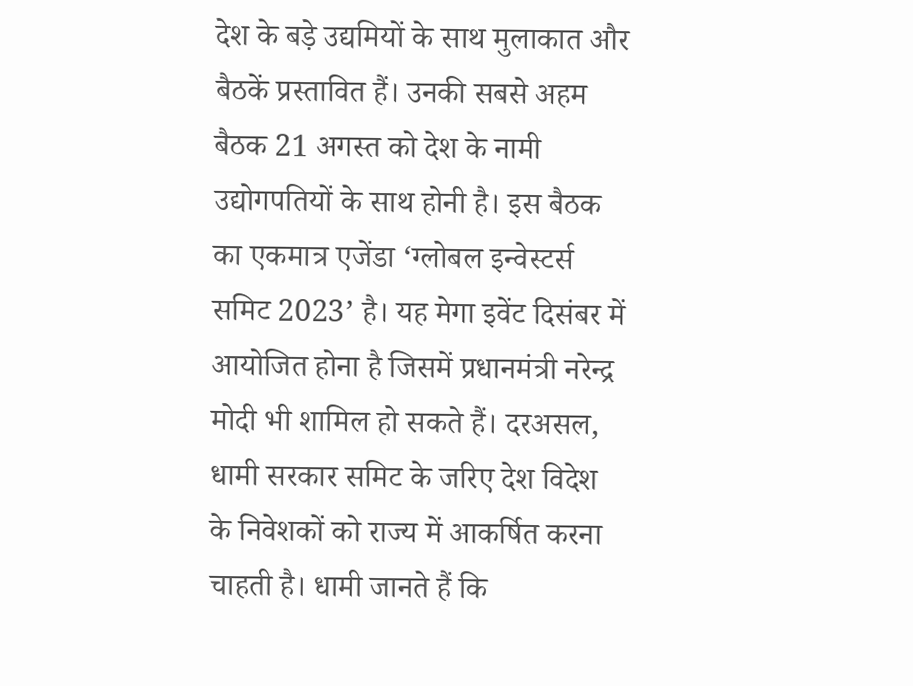देश के बड़े उद्यमियों के साथ मुलाकात और बैठकें प्रस्तावित हैं। उनकी सबसे अहम बैठक 21 अगस्त को देश के नामी उद्योगपतियों के साथ होनी है। इस बैठक का एकमात्र एजेंडा ‘ग्लोबल इन्वेस्टर्स समिट 2023’ है। यह मेगा इवेंट दिसंबर में आयोजित होना है जिसमें प्रधानमंत्री नरेन्द्र मोदी भी शामिल हो सकते हैं। दरअसल, धामी सरकार समिट के जरिए देश विदेश के निवेशकों को राज्य में आकर्षित करना चाहती है। धामी जानते हैं कि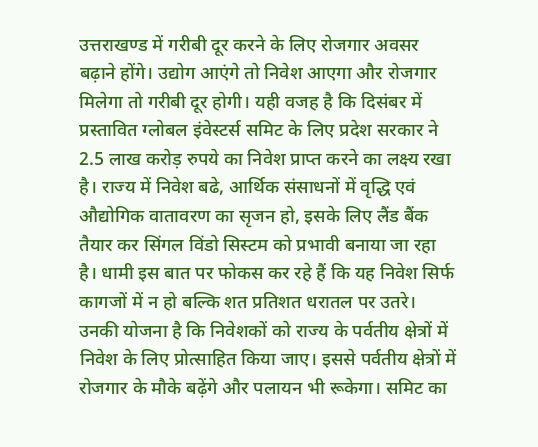उत्तराखण्ड में गरीबी दूर करने के लिए रोजगार अवसर बढ़ाने होंगे। उद्योग आएंगे तो निवेश आएगा और रोजगार मिलेगा तो गरीबी दूर होगी। यही वजह है कि दिसंबर में प्रस्तावित ग्लोबल इंवेस्टर्स समिट के लिए प्रदेश सरकार ने 2.5 लाख करोड़ रुपये का निवेश प्राप्त करने का लक्ष्य रखा है। राज्य में निवेश बढे, आर्थिक संसाधनों में वृद्धि एवं औद्योगिक वातावरण का सृजन हो, इसके लिए लैंड बैंक तैयार कर सिंगल विंडो सिस्टम को प्रभावी बनाया जा रहा है। धामी इस बात पर फोकस कर रहे हैं कि यह निवेश सिर्फ कागजों में न हो बल्कि शत प्रतिशत धरातल पर उतरे। उनकी योजना है कि निवेशकों को राज्य के पर्वतीय क्षेत्रों में निवेश के लिए प्रोत्साहित किया जाए। इससे पर्वतीय क्षेत्रों में रोजगार के मौके बढ़ेंगे और पलायन भी रूकेगा। समिट का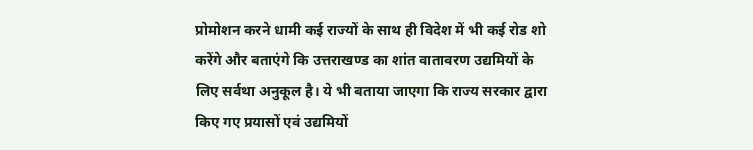प्रोमोशन करने धामी कई राज्यों के साथ ही विदेश में भी कई रोड शो करेंगे और बताएंगे कि उत्तराखण्ड का शांत वातावरण उद्यमियों के लिए सर्वथा अनुकूल है। ये भी बताया जाएगा कि राज्य सरकार द्वारा किए गए प्रयासों एवं उद्यमियों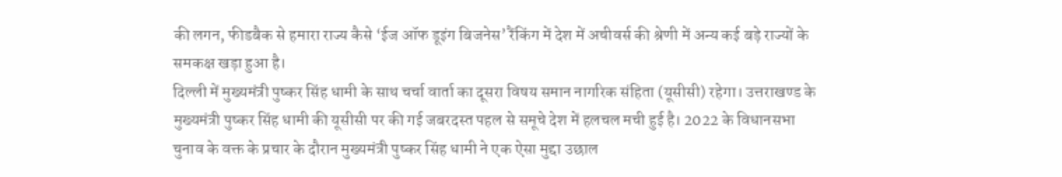की लगन, फीडबैक से हमारा राज्य कैसे ‘ईज ऑफ डूइंग बिजनेस’ रैंकिंग में देश में अचीवर्स की श्रेणी में अन्य कई बड़े राज्यों के समकक्ष खड़ा हुआ है।
दिल्ली में मुख्यमंत्री पुष्कर सिंह धामी के साथ चर्चा वार्ता का दूसरा विषय समान नागरिक संहिता (यूसीसी) रहेगा। उत्तराखण्ड के मुख्यमंत्री पुष्कर सिंह धामी की यूसीसी पर की गई जबरदस्त पहल से समूचे देश में हलचल मची हुई है। 2022 के विधानसभा चुनाव के वक्त के प्रचार के दौरान मुख्यमंत्री पुष्कर सिंह धामी ने एक ऐसा मुद्दा उछाल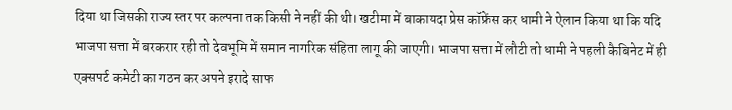दिया था जिसकी राज्य स्तर पर कल्पना तक किसी ने नहीं की थी। खटीमा में बाकायदा प्रेस कॉफ्रेंस कर धामी ने ऐलान किया था कि यदि भाजपा सत्ता में बरकरार रही तो देवभूमि में समान नागरिक संहिता लागू की जाएगी। भाजपा सत्ता में लौटी तो धामी ने पहली कैबिनेट में ही एक्सपर्ट कमेटी का गठन कर अपने इरादे साफ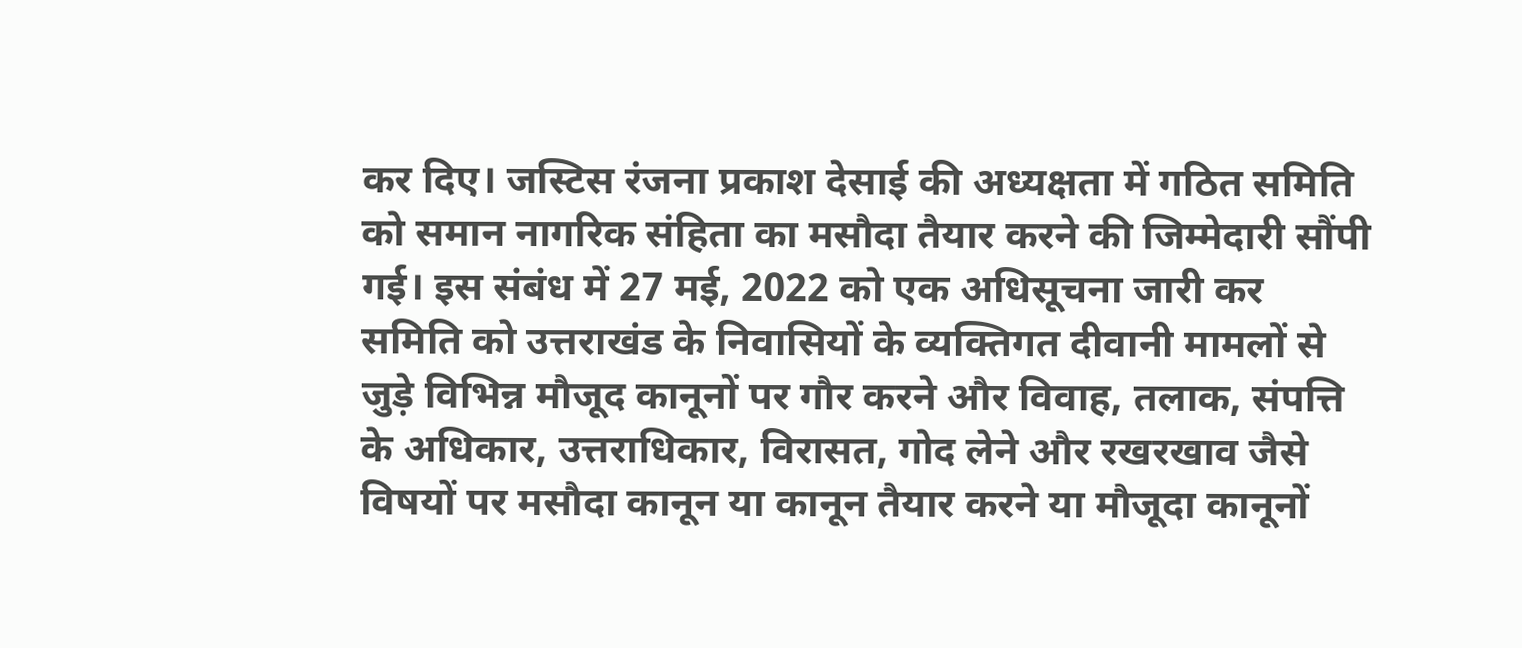कर दिए। जस्टिस रंजना प्रकाश देसाई की अध्यक्षता में गठित समिति को समान नागरिक संहिता का मसौदा तैयार करने की जिम्मेदारी सौंपी गई। इस संबंध में 27 मई, 2022 को एक अधिसूचना जारी कर समिति को उत्तराखंड के निवासियों के व्यक्तिगत दीवानी मामलों से जुड़े विभिन्न मौजूद कानूनों पर गौर करने और विवाह, तलाक, संपत्ति के अधिकार, उत्तराधिकार, विरासत, गोद लेने और रखरखाव जैसे विषयों पर मसौदा कानून या कानून तैयार करने या मौजूदा कानूनों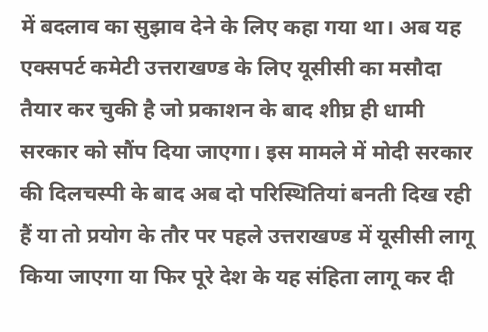में बदलाव का सुझाव देने के लिए कहा गया था। अब यह एक्सपर्ट कमेटी उत्तराखण्ड के लिए यूसीसी का मसौदा तैयार कर चुकी है जो प्रकाशन के बाद शीघ्र ही धामी सरकार को सौंप दिया जाएगा। इस मामले में मोदी सरकार की दिलचस्पी के बाद अब दो परिस्थितियां बनती दिख रही हैं या तो प्रयोग के तौर पर पहले उत्तराखण्ड में यूसीसी लागू किया जाएगा या फिर पूरे देश के यह संहिता लागू कर दी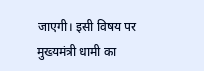जाएगी। इसी विषय पर मुख्यमंत्री धामी का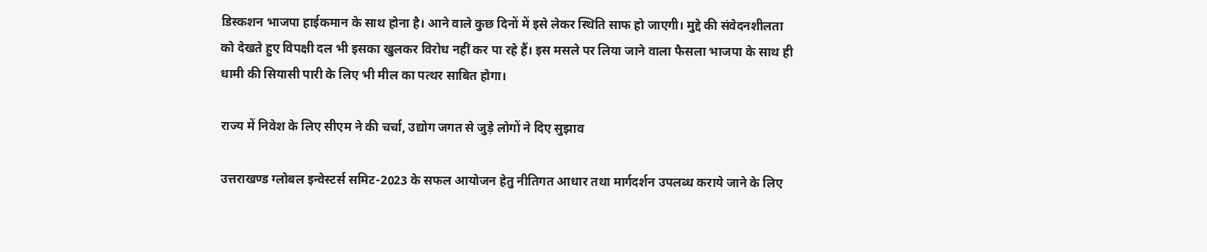डिस्कशन भाजपा हाईकमान के साथ होना है। आने वाले कुछ दिनों में इसे लेकर स्थिति साफ हो जाएगी। मुद्दे की संवेदनशीलता को देखते हुए विपक्षी दल भी इसका खुलकर विरोध नहीं कर पा रहे हैं। इस मसले पर लिया जाने वाला फैसला भाजपा के साथ ही धामी की सियासी पारी के लिए भी मील का पत्थर साबित होगा।

राज्य में निवेश के लिए सीएम ने की चर्चा, उद्योग जगत से जुड़े लोगों ने दिए सुझाव

उत्तराखण्ड ग्लोबल इन्वेस्टर्स समिट-2023 के सफल आयोजन हेतु नीतिगत आधार तथा मार्गदर्शन उपलब्ध कराये जाने के लिए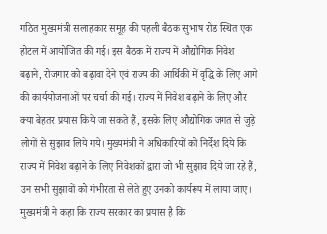गठित मुख्यमंत्री सलाहकार समूह की पहली बैठक सुभाष रोड स्थित एक होटल में आयोजित की गई। इस बैठक में राज्य में औद्योगिक निवेश बढ़ाने, रोजगार को बढ़ावा देने एवं राज्य की आर्थिकी में वृद्धि के लिए आगे की कार्ययोजनाओं पर चर्चा की गई। राज्य में निवेश बढ़ाने के लिए और क्या बेहतर प्रयास किये जा सकते हैं, इसके लिए औद्योगिक जगत से जुड़े लोगों से सुझाव लिये गये। मुख्यमंत्री ने अधिकारियों को निर्देश दिये कि राज्य में निवेश बढ़ाने के लिए निवेशकों द्वारा जो भी सुझाव दिये जा रहे हैं, उन सभी सुझावों को गंभीरता से लेते हुए उनको कार्यरूप में लाया जाए। मुख्यमंत्री ने कहा कि राज्य सरकार का प्रयास है कि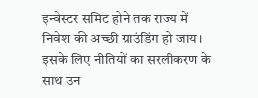इन्वेस्टर समिट होने तक राज्य में निवेश की अच्छी ग्राउंडिंग हो जाय। इसके लिए नीतियों का सरलीकरण के साथ उन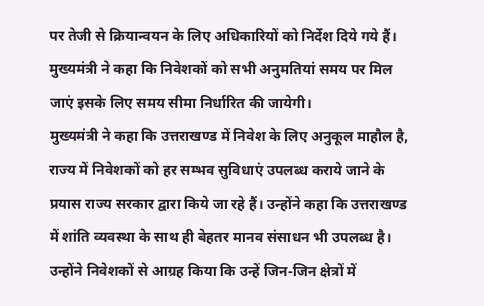पर तेजी से क्रियान्वयन के लिए अधिकारियों को निर्देश दिये गये हैं। मुख्यमंत्री ने कहा कि निवेशकों को सभी अनुमतियां समय पर मिल जाएं इसके लिए समय सीमा निर्धारित की जायेगी।
मुख्यमंत्री ने कहा कि उत्तराखण्ड में निवेश के लिए अनुकूल माहौल है, राज्य में निवेशकों को हर सम्भव सुविधाएं उपलब्ध कराये जाने के प्रयास राज्य सरकार द्वारा किये जा रहे हैं। उन्होंने कहा कि उत्तराखण्ड में शांति व्यवस्था के साथ ही बेहतर मानव संसाधन भी उपलब्ध है। उन्होंने निवेशकों से आग्रह किया कि उन्हें जिन-जिन क्षेत्रों में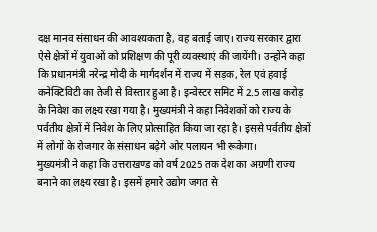दक्ष मानव संसाधन की आवश्यकता है, वह बताई जाए। राज्य सरकार द्वारा ऐसे क्षेत्रों में युवाओं को प्रशिक्षण की पूरी व्यवस्थाएं की जायेंगी। उन्होंने कहा कि प्रधानमंत्री नरेन्द्र मोदी के मार्गदर्शन में राज्य में सड़क, रेल एवं हवाई कनेक्टिविटी का तेजी से विस्तार हुआ है। इन्वेस्टर समिट में 2.5 लाख करोड़ के निवेश का लक्ष्य रखा गया है। मुख्यमंत्री ने कहा निवेशकों को राज्य के पर्वतीय क्षेत्रों में निवेश के लिए प्रोत्साहित किया जा रहा है। इससे पर्वतीय क्षेत्रों में लोगों के रोजगार के संसाधन बढ़ेगे ओर पलायन भी रूकेगा।
मुख्यमंत्री ने कहा कि उत्तराखण्ड को वर्ष 2025 तक देश का अग्रणी राज्य बनाने का लक्ष्य रखा है। इसमें हमारे उद्योग जगत से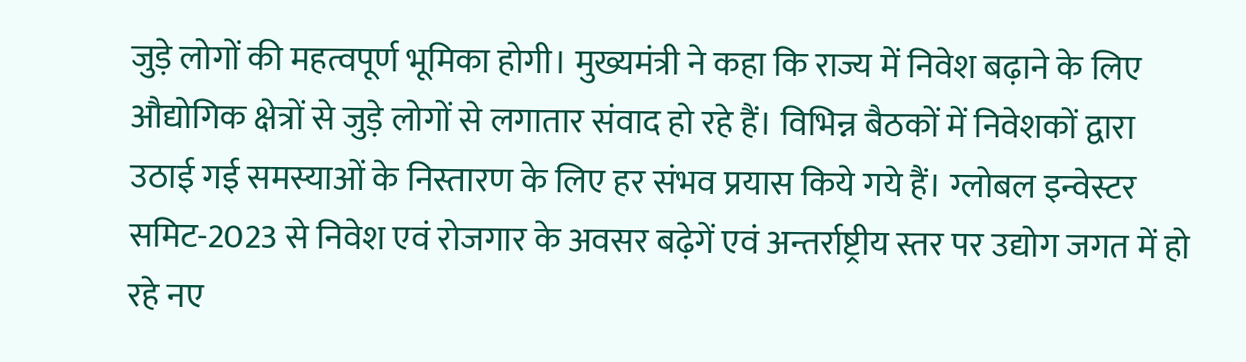जुड़े लोगों की महत्वपूर्ण भूमिका होगी। मुख्यमंत्री ने कहा कि राज्य में निवेश बढ़ाने के लिए औद्योगिक क्षेत्रों से जुड़े लोगों से लगातार संवाद हो रहे हैं। विभिन्न बैठकों में निवेशकों द्वारा उठाई गई समस्याओं के निस्तारण के लिए हर संभव प्रयास किये गये हैं। ग्लोबल इन्वेस्टर समिट-2023 से निवेश एवं रोजगार के अवसर बढ़ेगें एवं अन्तर्राष्ट्रीय स्तर पर उद्योग जगत में हो रहे नए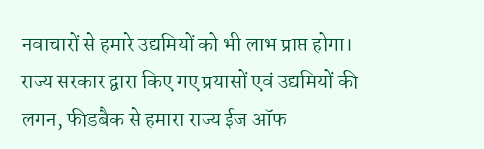नवाचारों से हमारे उद्यमियों को भी लाभ प्राप्त होगा। राज्य सरकार द्वारा किए गए प्रयासों एवं उद्यमियों की लगन, फीडबैक से हमारा राज्य ईज ऑफ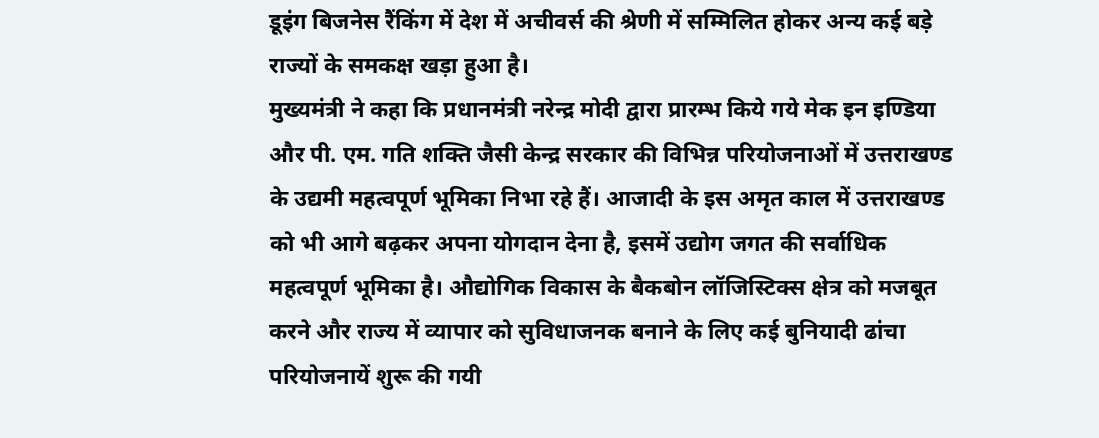डूइंग बिजनेस रैंकिंग में देश में अचीवर्स की श्रेणी में सम्मिलित होकर अन्य कई बड़े राज्यों के समकक्ष खड़ा हुआ है।
मुख्यमंत्री ने कहा कि प्रधानमंत्री नरेन्द्र मोदी द्वारा प्रारम्भ किये गये मेक इन इण्डिया और पी. एम. गति शक्ति जैसी केन्द्र सरकार की विभिन्न परियोजनाओं में उत्तराखण्ड के उद्यमी महत्वपूर्ण भूमिका निभा रहे हैं। आजादी के इस अमृत काल में उत्तराखण्ड को भी आगे बढ़कर अपना योगदान देना है, इसमें उद्योग जगत की सर्वाधिक महत्वपूर्ण भूमिका है। औद्योगिक विकास के बैकबोन लॉजिस्टिक्स क्षेत्र को मजबूत करने और राज्य में व्यापार को सुविधाजनक बनाने के लिए कई बुनियादी ढांचा परियोजनायें शुरू की गयी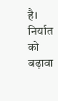है। निर्यात को बढ़ावा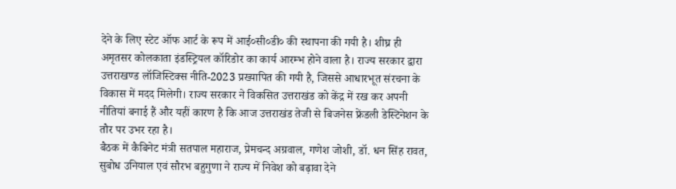देने के लिए स्टेट ऑफ आर्ट के रूप में आई०सी०डी० की स्थापना की गयी है। शीघ्र ही अमृतसर कोलकाता इंडस्ट्रियल कॉरिडोर का कार्य आरम्भ होने वाला है। राज्य सरकार द्वारा उत्तराखण्ड लॉजिस्टिक्स नीति-2023 प्रख्यापित की गयी है, जिससे आधारभूत संरचना के विकास में मदद मिलेगी। राज्य सरकार ने विकसित उत्तराखंड को केंद्र में रख कर अपनी नीतियां बनाई हैं और यहीं कारण है कि आज उत्तराखंड तेजी से बिजनेस फ्रेंडली डेस्टिनेशन के तौर पर उभर रहा है।
बैठक में कैबिनेट मंत्री सतपाल महाराज, प्रेमचन्द अग्रवाल, गणेश जोशी, डॉ. धन सिंह रावत, सुबोध उनियाल एवं सौरभ बहुगुणा ने राज्य में निवेश को बढ़ावा देने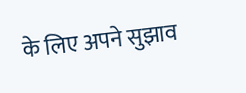के लिए अपने सुझाव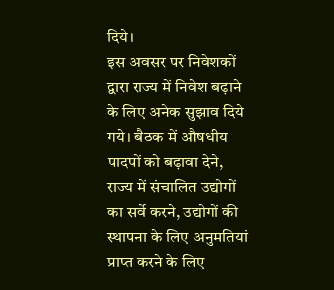दिये।
इस अवसर पर निवेशकों द्वारा राज्य में निवेश बढ़ाने के लिए अनेक सुझाव दिये गये। बैठक में औषधीय पादपों को बढ़ावा देने, राज्य में संचालित उद्योगों का सर्वे करने, उद्योगों की स्थापना के लिए अनुमतियां प्राप्त करने के लिए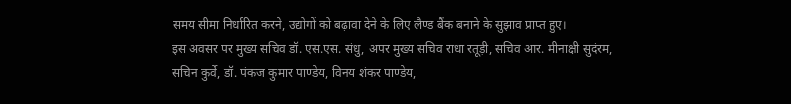समय सीमा निर्धारित करने, उद्योगों को बढ़ावा देने के लिए लैण्ड बैंक बनाने के सुझाव प्राप्त हुए।
इस अवसर पर मुख्य सचिव डॉ. एस.एस. संधु, अपर मुख्य सचिव राधा रतूड़ी, सचिव आर. मीनाक्षी सुदंरम, सचिन कुर्वे, डॉ. पंकज कुमार पाण्डेय, विनय शंकर पाण्डेय,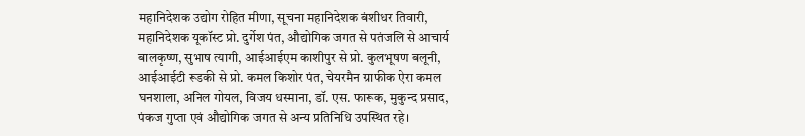महानिदेशक उद्योग रोहित मीणा, सूचना महानिदेशक बंशीधर तिवारी, महानिदेशक यूकॉस्ट प्रो. दुर्गेश पंत, औद्योगिक जगत से पतंजलि से आचार्य बालकृष्ण, सुभाष त्यागी, आईआईएम काशीपुर से प्रो. कुलभूषण बलूनी, आईआईटी रूडकी से प्रो. कमल किशोर पंत, चेयरमैन ग्राफीक ऐरा कमल घनशाला, अनिल गोयल, विजय धस्माना, डॉ. एस. फारूक, मुकुन्द प्रसाद, पंकज गुप्ता एवं औद्योगिक जगत से अन्य प्रतिनिधि उपस्थित रहे।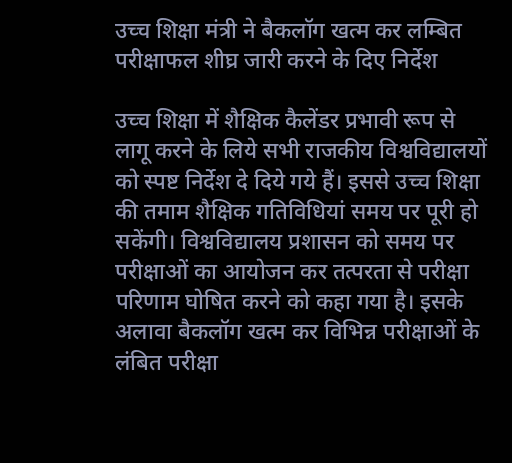उच्च शिक्षा मंत्री ने बैकलॉग खत्म कर लम्बित परीक्षाफल शीघ्र जारी करने के दिए निर्देश

उच्च शिक्षा में शैक्षिक कैलेंडर प्रभावी रूप से लागू करने के लिये सभी राजकीय विश्वविद्यालयों को स्पष्ट निर्देश दे दिये गये हैं। इससे उच्च शिक्षा की तमाम शैक्षिक गतिविधियां समय पर पूरी हो सकेंगी। विश्वविद्यालय प्रशासन को समय पर परीक्षाओं का आयोजन कर तत्परता से परीक्षा परिणाम घोषित करने को कहा गया है। इसके अलावा बैकलॉग खत्म कर विभिन्न परीक्षाओं के लंबित परीक्षा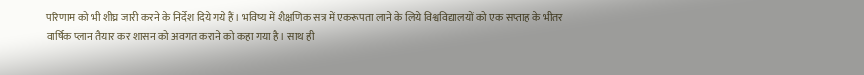परिणाम को भी शीघ्र जारी करने के निर्देश दिये गये हैं। भविष्य में शैक्षणिक सत्र में एकरूपता लाने के लिये विश्वविद्यालयों को एक सप्ताह के भीतर वार्षिक प्लान तैयार कर शासन को अवगत कराने को कहा गया है। साथ ही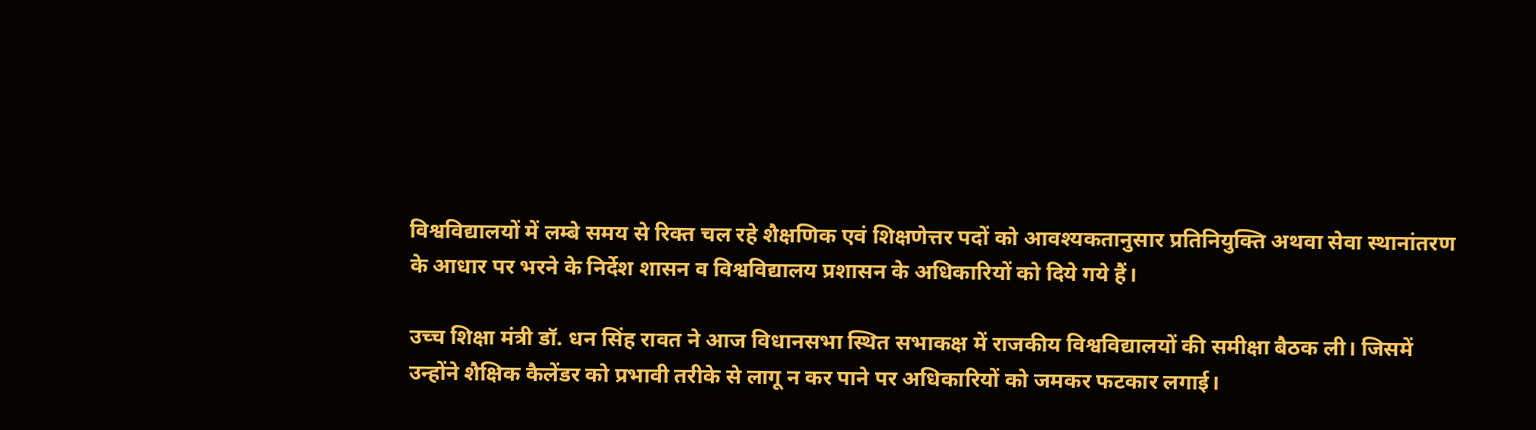विश्वविद्यालयों में लम्बे समय से रिक्त चल रहे शैक्षणिक एवं शिक्षणेत्तर पदों को आवश्यकतानुसार प्रतिनियुक्ति अथवा सेवा स्थानांतरण के आधार पर भरने के निर्देश शासन व विश्वविद्यालय प्रशासन के अधिकारियों को दिये गये हैं।

उच्च शिक्षा मंत्री डॉ. धन सिंह रावत ने आज विधानसभा स्थित सभाकक्ष में राजकीय विश्वविद्यालयों की समीक्षा बैठक ली। जिसमें उन्होंने शैक्षिक कैलेंडर को प्रभावी तरीके से लागू न कर पाने पर अधिकारियों को जमकर फटकार लगाई।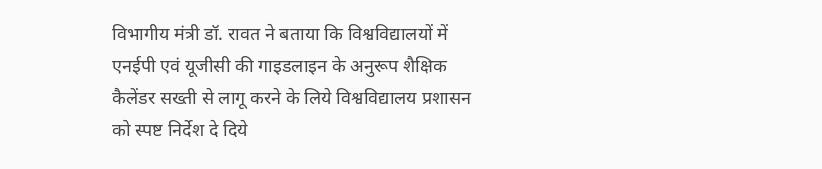विभागीय मंत्री डॉ. रावत ने बताया कि विश्वविद्यालयों में एनईपी एवं यूजीसी की गाइडलाइन के अनुरूप शैक्षिक कैलेंडर सख्ती से लागू करने के लिये विश्वविद्यालय प्रशासन को स्पष्ट निर्देश दे दिये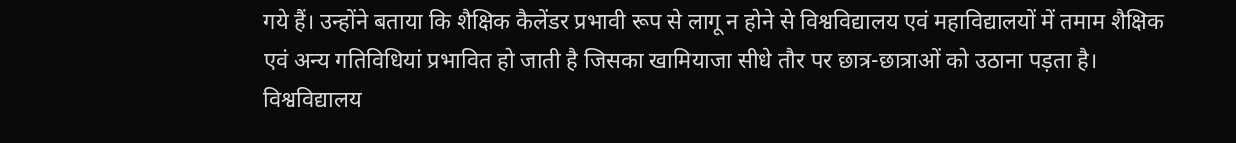गये हैं। उन्होंने बताया कि शैक्षिक कैलेंडर प्रभावी रूप से लागू न होने से विश्वविद्यालय एवं महाविद्यालयों में तमाम शैक्षिक एवं अन्य गतिविधियां प्रभावित हो जाती है जिसका खामियाजा सीधे तौर पर छात्र-छात्राओं को उठाना पड़ता है। विश्वविद्यालय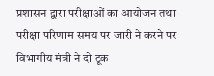प्रशासन द्वारा परीक्षाओं का आयोजन तथा परीक्षा परिणाम समय पर जारी ने करने पर विभागीय मंत्री ने दो टूक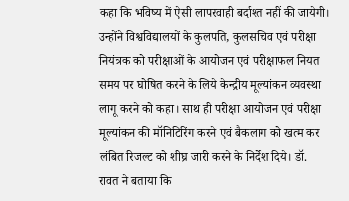कहा कि भविष्य में ऐसी लापरवाही बर्दाश्त नहीं की जायेगी। उन्होंने विश्वविद्यालयों के कुलपति, कुलसचिव एवं परीक्षा नियंत्रक को परीक्षाओं के आयोजन एवं परीक्षाफल नियत समय पर घोषित करने के लिये केन्द्रीय मूल्यांकन व्यवस्था लागू करने को कहा। साथ ही परीक्षा आयोजन एवं परीक्षा मूल्यांकन की मॉनिटिरिंग करने एवं बैकलाग को खत्म कर लंबित रिजल्ट को शीघ्र जारी करने के निर्देश दिये। डॉ. रावत ने बताया कि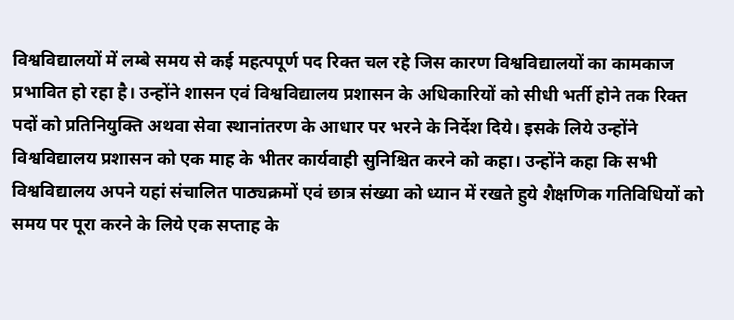विश्वविद्यालयों में लम्बे समय से कई महत्पपूर्ण पद रिक्त चल रहे जिस कारण विश्वविद्यालयों का कामकाज प्रभावित हो रहा है। उन्होंने शासन एवं विश्वविद्यालय प्रशासन के अधिकारियों को सीधी भर्ती होने तक रिक्त पदों को प्रतिनियुक्ति अथवा सेवा स्थानांतरण के आधार पर भरने के निर्देश दिये। इसके लिये उन्होंने विश्वविद्यालय प्रशासन को एक माह के भीतर कार्यवाही सुनिश्चित करने को कहा। उन्होंने कहा कि सभी विश्वविद्यालय अपने यहां संचालित पाठ्यक्रमों एवं छात्र संख्या को ध्यान में रखते हुये शैक्षणिक गतिविधियों को समय पर पूरा करने के लिये एक सप्ताह के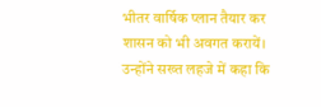भीतर वार्षिक प्लान तैयार कर शासन को भी अवगत करायें। उन्होंने सख्त लहजे में कहा कि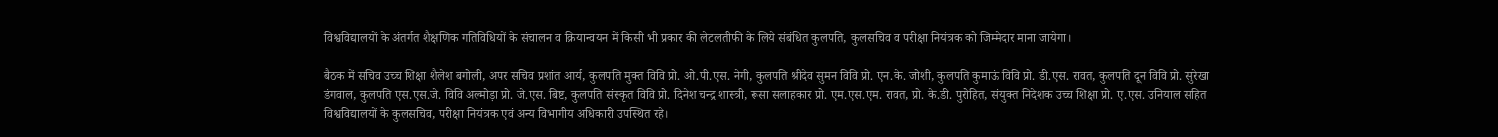विश्वविद्यालयों के अंतर्गत शैक्षणिक गतिविधियों के संचालन व क्रियान्वयन में किसी भी प्रकार की लेटलतीफी के लिये संबंधित कुलपति, कुलसचिव व परीक्षा नियंत्रक को जिम्मेदार माना जायेगा।

बैठक में सचिव उच्च शिक्षा शैलेश बगोली, अपर सचिव प्रशांत आर्य, कुलपति मुक्त विवि प्रो. ओ.पी.एस. नेगी, कुलपति श्रीदेव सुमन विवि प्रो. एन.के. जोशी, कुलपति कुमाऊं विवि प्रो. डी.एस. रावत, कुलपति दून विवि प्रो. सुरेखा डंगवाल, कुलपति एस.एस.जे. विवि अल्मोड़ा प्रो. जे.एस. बिष्ट, कुलपति संस्कृत विवि प्रो. दिनेश चन्द्र शास्त्री, रूसा सलाहकार प्रो. एम.एस.एम. रावत, प्रो. के.डी. पुरोहित, संयुक्त निदेशक उच्च शिक्षा प्रो. ए.एस. उनियाल सहित विश्वविद्यालयों के कुलसचिव, परीक्षा नियंत्रक एवं अन्य विभागीय अधिकारी उपस्थित रहे।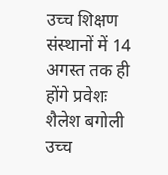उच्च शिक्षण संस्थानों में 14 अगस्त तक ही होंगे प्रवेशः शैलेश बगोली
उच्च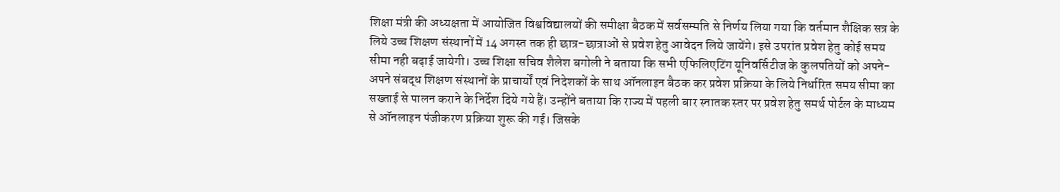शिक्षा मंत्री की अध्यक्षता में आयोजित विश्वविद्यालयों की समीक्षा बैठक में सर्वसम्मति से निर्णय लिया गया कि वर्तमान शैक्षिक सत्र के लिये उच्च शिक्षण संस्थानों में 14 अगस्त तक ही छात्र-छात्राओं से प्रवेश हेतु आवेदन लिये जायेंगे। इसे उपरांत प्रवेश हेतु कोई समय सीमा नही बढ़ाई जायेगी। उच्च शिक्षा सचिव शैलेश बगोली ने बताया कि सभी एफिलिएटिंग यूनिवर्सिटीज के कुलपतियों को अपने-अपने संबद्ध शिक्षण संस्थानों के प्राचार्यों एवं निदेशकों के साथ ऑनलाइन बैठक कर प्रवेश प्रक्रिया के लिये निर्धारित समय सीमा का सख्ताई से पालन कराने के निर्देश दिये गये हैं। उन्होंने बताया कि राज्य में पहली बार स्नातक स्तर पर प्रवेश हेतु समर्थ पोर्टल के माध्यम से ऑनलाइन पंजीकरण प्रक्रिया शुरू की गई। जिसके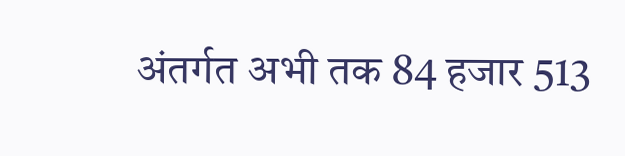अंतर्गत अभी तक 84 हजार 513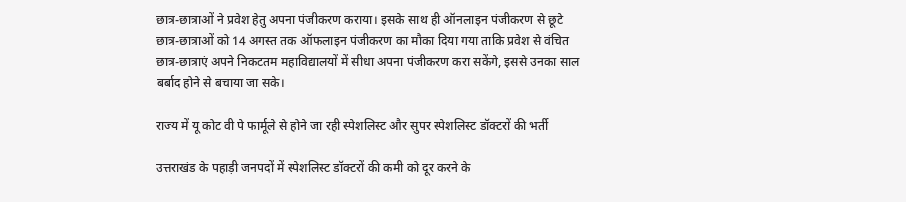छात्र-छात्राओं ने प्रवेश हेतु अपना पंजीकरण कराया। इसके साथ ही ऑनलाइन पंजीकरण से छूटे छात्र-छात्राओं को 14 अगस्त तक ऑफलाइन पंजीकरण का मौका दिया गया ताकि प्रवेश से वंचित छात्र-छात्राएं अपने निकटतम महाविद्यालयों में सीधा अपना पंजीकरण करा सकेंगे, इससे उनका साल बर्बाद होने से बचाया जा सके।

राज्य में यू कोट वी पे फार्मूले से होने जा रही स्पेशलिस्ट और सुपर स्पेशलिस्ट डॉक्टरों की भर्ती

उत्तराखंड के पहाड़ी जनपदों में स्पेशलिस्ट डॉक्टरों की कमी को दूर करने के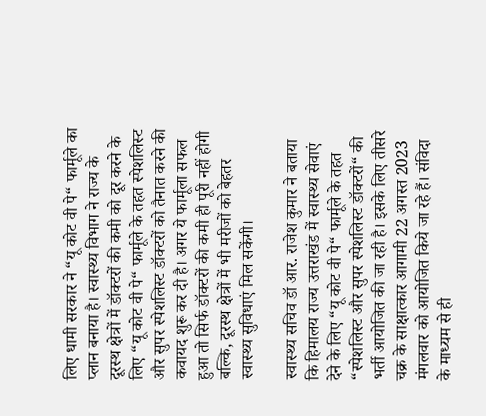लिए धामी सरकार ने “यू कोट वी पे“ फार्मूले का प्लान बनाया है। स्वास्थ्य विभाग ने राज्य के दूरस्थ क्षेत्रों में डॉक्टरों की कमी को दूर करने के लिए “यू कोट वी पे“ फार्मूले के तहत स्पेशलिस्ट और सुपर स्पेशलिस्ट डॉक्टरों को तैनात करने की कवायद शुरू कर दी है। अगर ये फार्मूला सफल हुआ तो सिर्फ डॉक्टरों की कमी ही पूरी नहीं होगी बल्कि, दूरस्थ क्षेत्रों में भी मरीजों को बेहतर स्वास्थ्य सुविधाएं मिल सकेंगी।

स्वास्थ्य सचिव डॉ आर. राजेश कुमार ने बताया कि हिमालय राज्य उत्तराखंड में स्वास्थ्य सेवाएं देने के लिए “यू कोट वी पे“ फार्मूले के तहत “स्पेशलिस्ट और सुपर स्पेशलिस्ट डॉक्टरों“ की भर्ती आयोजित की जा रही है। इसके लिए तीसरे चक्र के साक्षात्कार आगामी 22 अगस्त 2023 मंगलवार को आयोजित किये जा रहे हैं। संविदा के माध्यम से ही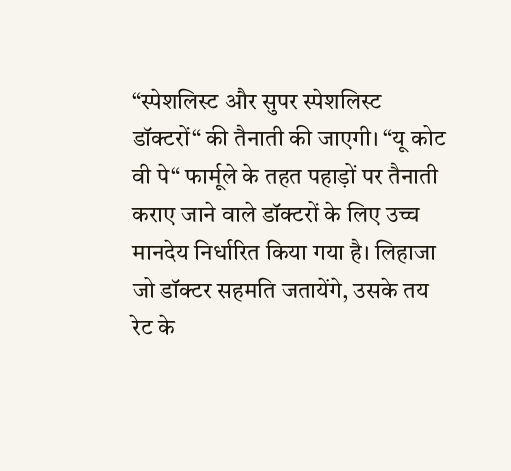“स्पेशलिस्ट और सुपर स्पेशलिस्ट डॉक्टरों“ की तैनाती की जाएगी। “यू कोट वी पे“ फार्मूले के तहत पहाड़ों पर तैनाती कराए जाने वाले डॉक्टरों के लिए उच्च मानदेय निर्धारित किया गया है। लिहाजा जो डॉक्टर सहमति जतायेंगे, उसके तय रेट के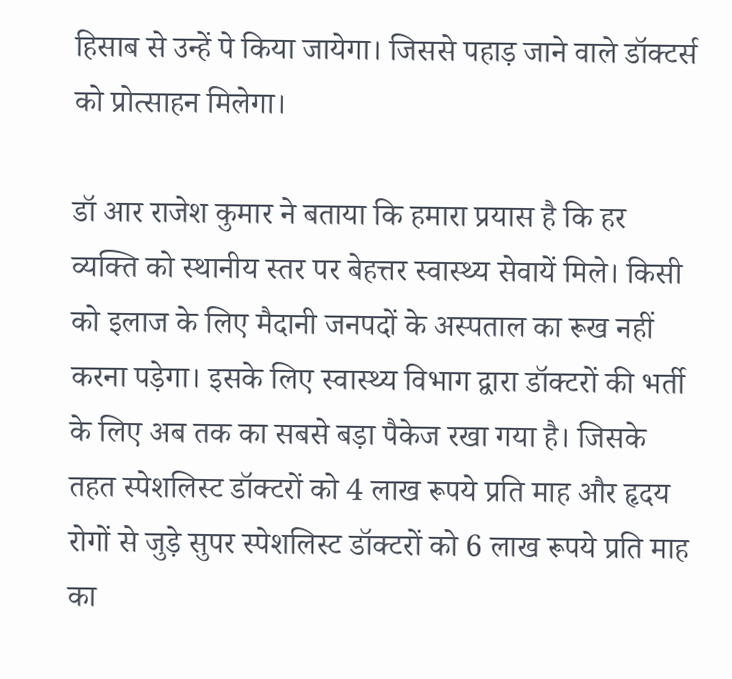हिसाब से उन्हें पे किया जायेगा। जिससे पहाड़ जाने वाले डॉक्टर्स को प्रोत्साहन मिलेगा।

डॉ आर राजेश कुमार ने बताया कि हमारा प्रयास है कि हर व्यक्ति को स्थानीय स्तर पर बेहत्तर स्वास्थ्य सेवायें मिले। किसी को इलाज के लिए मैदानी जनपदों के अस्पताल का रूख नहीं करना पड़ेगा। इसके लिए स्वास्थ्य विभाग द्वारा डॉक्टरों की भर्ती के लिए अब तक का सबसे बड़ा पैकेज रखा गया है। जिसके तहत स्पेशलिस्ट डॉक्टरों को 4 लाख रूपये प्रति माह और हृदय रोगों से जुड़े सुपर स्पेशलिस्ट डॉक्टरों को 6 लाख रूपये प्रति माह का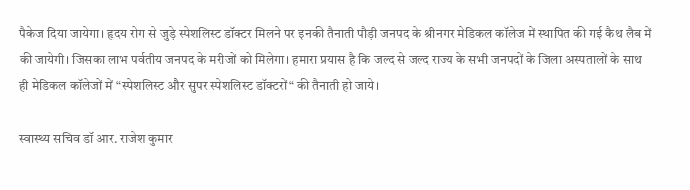पैकेज दिया जायेगा। हृदय रोग से जुड़े स्पेशलिस्ट डॉक्टर मिलने पर इनकी तैनाती पौड़ी जनपद के श्रीनगर मेडिकल कॉलेज में स्थापित की गई कैथ लैब में की जायेगी। जिसका लाभ पर्वतीय जनपद के मरीजों को मिलेगा। हमारा प्रयास है कि जल्द से जल्द राज्य के सभी जनपदों के जिला अस्पतालों के साथ ही मेडिकल कॉलेजों में “स्पेशलिस्ट और सुपर स्पेशलिस्ट डॉक्टरों“ की तैनाती हो जाये।

स्वास्थ्य सचिव डॉ आर. राजेश कुमार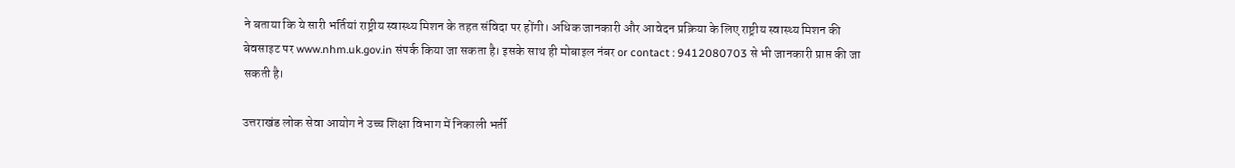ने बताया कि ये सारी भर्तियां राष्ट्रीय स्वास्थ्य मिशन के तहत संविदा पर होंगी। अधिक जानकारी और आवेदन प्रक्रिया के लिए राष्ट्रीय स्वास्थ्य मिशन की बेवसाइट पर www.nhm.uk.gov.in संपर्क किया जा सकता है। इसके साथ ही मोबाइल नंबर or contact : 9412080703 से भी जानकारी प्राप्त की जा सकती है।

उत्तराखंड लोक सेवा आयोग ने उच्च शिक्षा विभाग में निकाली भर्ती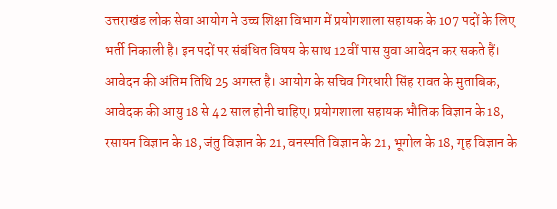उत्तराखंड लोक सेवा आयोग ने उच्च शिक्षा विभाग में प्रयोगशाला सहायक के 107 पदों के लिए भर्ती निकाली है। इन पदों पर संबंधित विषय के साथ 12वीं पास युवा आवेदन कर सकते हैं। आवेदन की अंतिम तिथि 25 अगस्त है। आयोग के सचिव गिरधारी सिंह रावत के मुताबिक, आवेदक की आयु 18 से 42 साल होनी चाहिए। प्रयोगशाला सहायक भौतिक विज्ञान के 18, रसायन विज्ञान के 18, जंतु विज्ञान के 21, वनस्पति विज्ञान के 21, भूगोल के 18, गृह विज्ञान के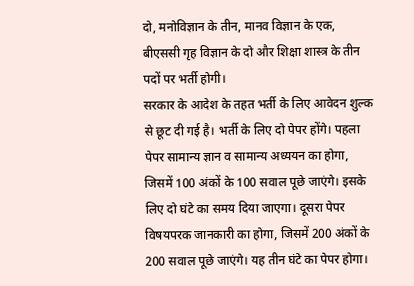दो, मनोविज्ञान के तीन, मानव विज्ञान के एक, बीएससी गृह विज्ञान के दो और शिक्षा शास्त्र के तीन पदों पर भर्ती होगी।
सरकार के आदेश के तहत भर्ती के लिए आवेदन शुल्क से छूट दी गई है। भर्ती के लिए दो पेपर होंगे। पहला पेपर सामान्य ज्ञान व सामान्य अध्ययन का होगा, जिसमें 100 अंकों के 100 सवाल पूछे जाएंगे। इसके लिए दो घंटे का समय दिया जाएगा। दूसरा पेपर विषयपरक जानकारी का होगा, जिसमें 200 अंकों के 200 सवाल पूछे जाएंगे। यह तीन घंटे का पेपर होगा।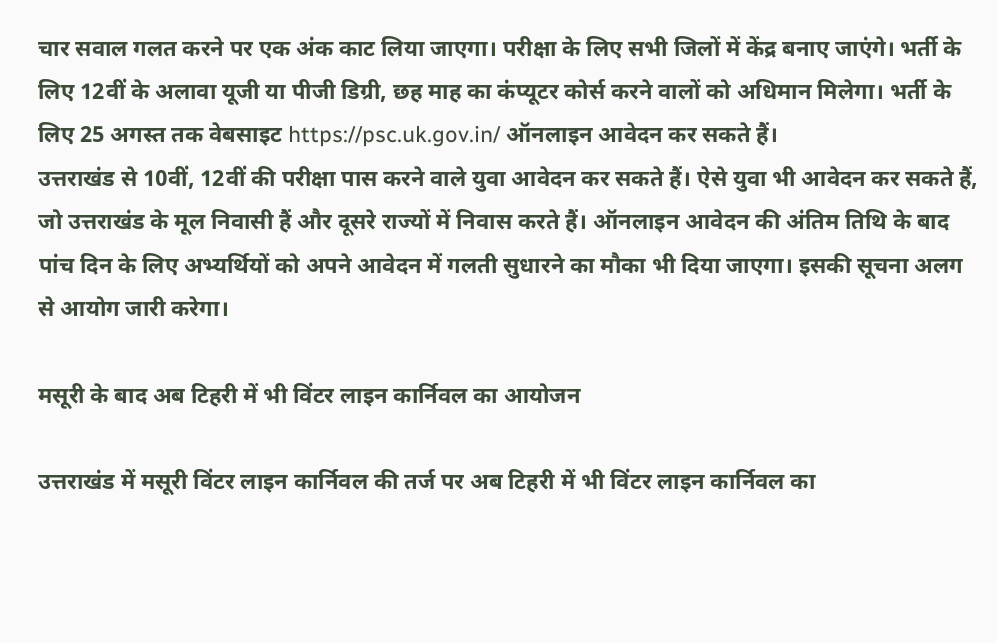चार सवाल गलत करने पर एक अंक काट लिया जाएगा। परीक्षा के लिए सभी जिलों में केंद्र बनाए जाएंगे। भर्ती के लिए 12वीं के अलावा यूजी या पीजी डिग्री, छह माह का कंप्यूटर कोर्स करने वालों को अधिमान मिलेगा। भर्ती के लिए 25 अगस्त तक वेबसाइट https://psc.uk.gov.in/ ऑनलाइन आवेदन कर सकते हैं।
उत्तराखंड से 10वीं, 12वीं की परीक्षा पास करने वाले युवा आवेदन कर सकते हैं। ऐसे युवा भी आवेदन कर सकते हैं, जो उत्तराखंड के मूल निवासी हैं और दूसरे राज्यों में निवास करते हैं। ऑनलाइन आवेदन की अंतिम तिथि के बाद पांच दिन के लिए अभ्यर्थियों को अपने आवेदन में गलती सुधारने का मौका भी दिया जाएगा। इसकी सूचना अलग से आयोग जारी करेगा।

मसूरी के बाद अब टिहरी में भी विंटर लाइन कार्निवल का आयोजन

उत्तराखंड में मसूरी विंटर लाइन कार्निवल की तर्ज पर अब टिहरी में भी विंटर लाइन कार्निवल का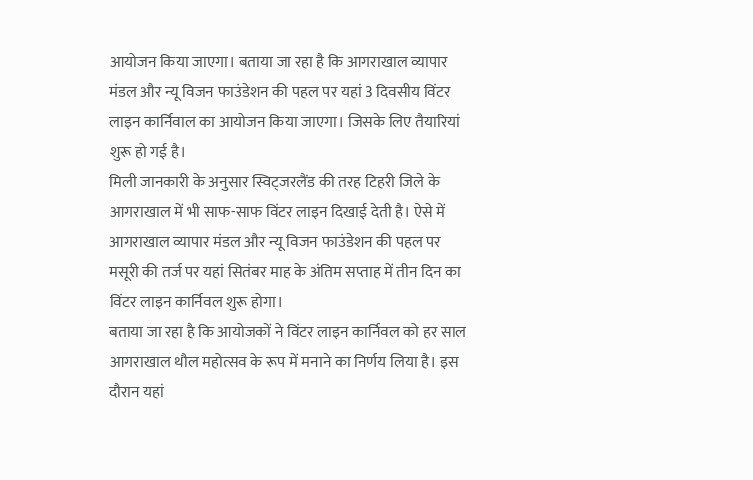आयोजन किया जाएगा। बताया जा रहा है कि आगराखाल व्यापार मंडल और न्यू विजन फाउंडेशन की पहल पर यहां 3 दिवसीय विंटर लाइन कार्निवाल का आयोजन किया जाएगा। जिसके लिए तैयारियां शुरू हो गई है।
मिली जानकारी के अनुसार स्विट्जरलैंड की तरह टिहरी जिले के आगराखाल में भी साफ-साफ विंटर लाइन दिखाई देती है। ऐसे में आगराखाल व्यापार मंडल और न्यू विजन फाउंडेशन की पहल पर मसूरी की तर्ज पर यहां सितंबर माह के अंतिम सप्ताह में तीन दिन का विंटर लाइन कार्निवल शुरू होगा।
बताया जा रहा है कि आयोजकों ने विंटर लाइन कार्निवल को हर साल आगराखाल थौल महोत्सव के रूप में मनाने का निर्णय लिया है। इस दौरान यहां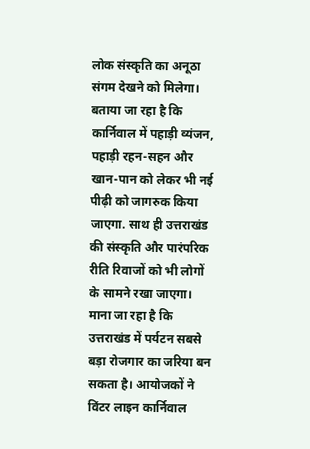लोक संस्कृति का अनूठा संगम देखने को मिलेगा। बताया जा रहा है कि कार्निवाल में पहाड़ी व्यंजन, पहाड़ी रहन-सहन और खान-पान को लेकर भी नई पीढ़ी को जागरुक किया जाएगा. साथ ही उत्तराखंड की संस्कृति और पारंपरिक रीति रिवाजों को भी लोगों के सामने रखा जाएगा। माना जा रहा है कि उत्तराखंड में पर्यटन सबसे बड़ा रोजगार का जरिया बन सकता है। आयोजकों ने विंटर लाइन कार्निवाल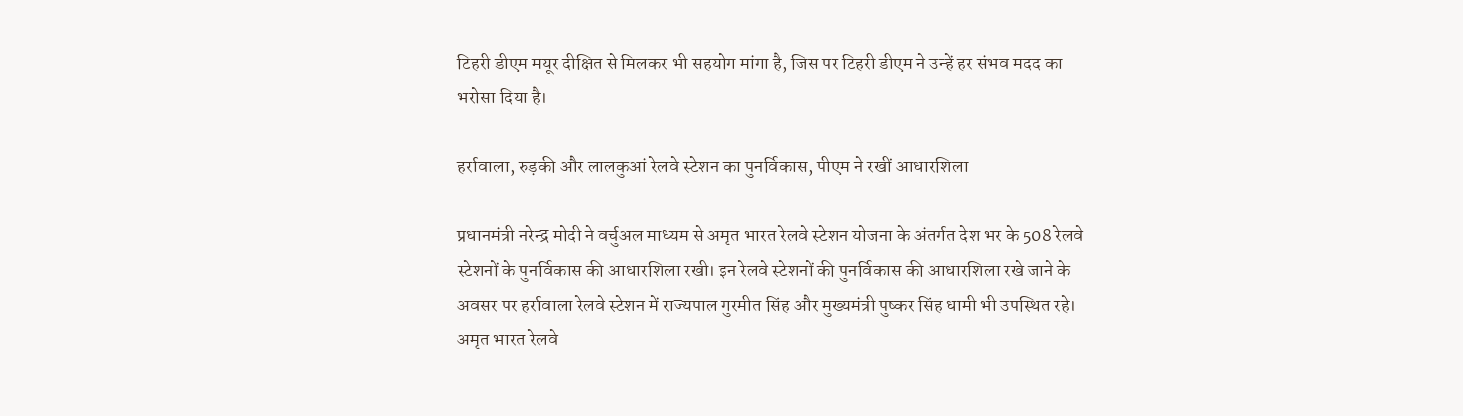टिहरी डीएम मयूर दीक्षित से मिलकर भी सहयोग मांगा है, जिस पर टिहरी डीएम ने उन्हें हर संभव मदद का भरोसा दिया है।

हर्रावाला, रुड़की और लालकुआं रेलवे स्टेशन का पुनर्विकास, पीएम ने रखीं आधारशिला

प्रधानमंत्री नरेन्द्र मोदी ने वर्चुअल माध्यम से अमृत भारत रेलवे स्टेशन योजना के अंतर्गत देश भर के 508 रेलवे स्टेशनों के पुनर्विकास की आधारशिला रखी। इन रेलवे स्टेशनों की पुनर्विकास की आधारशिला रखे जाने के अवसर पर हर्रावाला रेलवे स्टेशन में राज्यपाल गुरमीत सिंह और मुख्यमंत्री पुष्कर सिंह धामी भी उपस्थित रहे।
अमृत भारत रेलवे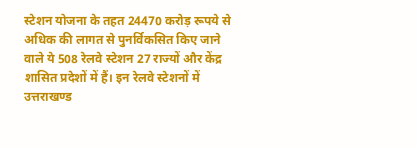स्टेशन योजना के तहत 24470 करोड़ रूपये से अधिक की लागत से पुनर्विकसित किए जाने वाले ये 508 रेलवे स्टेशन 27 राज्यों और केंद्र शासित प्रदेशों में हैं। इन रेलवे स्टेशनों में उत्तराखण्ड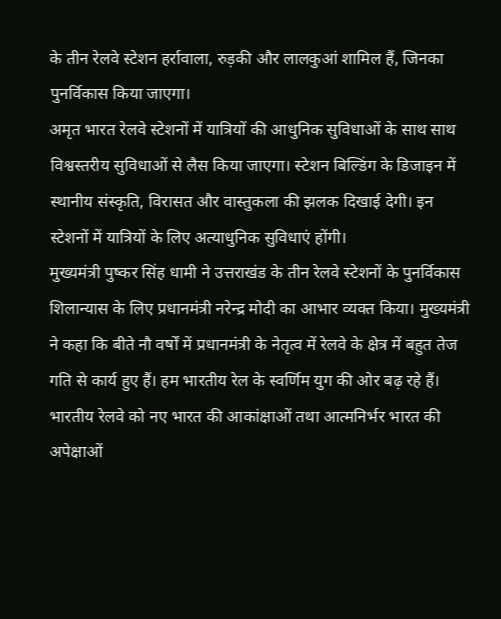के तीन रेलवे स्टेशन हर्रावाला, रुड़की और लालकुआं शामिल हैं, जिनका पुनर्विकास किया जाएगा।
अमृत भारत रेलवे स्टेशनों में यात्रियों की आधुनिक सुविधाओं के साथ साथ विश्वस्तरीय सुविधाओं से लैस किया जाएगा। स्टेशन बिल्डिंग के डिजाइन में स्थानीय संस्कृति, विरासत और वास्तुकला की झलक दिखाई देगी। इन स्टेशनों में यात्रियों के लिए अत्याधुनिक सुविधाएं होंगी।
मुख्यमंत्री पुष्कर सिंह धामी ने उत्तराखंड के तीन रेलवे स्टेशनों के पुनर्विकास शिलान्यास के लिए प्रधानमंत्री नरेन्द्र मोदी का आभार व्यक्त किया। मुख्यमंत्री ने कहा कि बीते नौ वर्षों में प्रधानमंत्री के नेतृत्व में रेलवे के क्षेत्र में बहुत तेज गति से कार्य हुए हैं। हम भारतीय रेल के स्वर्णिम युग की ओर बढ़ रहे हैं। भारतीय रेलवे को नए भारत की आकांक्षाओं तथा आत्मनिर्भर भारत की अपेक्षाओं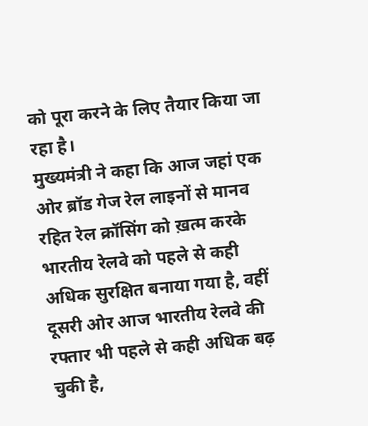को पूरा करने के लिए तैयार किया जा रहा है।
मुख्यमंत्री ने कहा कि आज जहां एक ओर ब्रॉड गेज रेल लाइनों से मानव रहित रेल क्रॉसिंग को ख़त्म करके भारतीय रेलवे को पहले से कही अधिक सुरक्षित बनाया गया है, वहीं दूसरी ओर आज भारतीय रेलवे की रफ्तार भी पहले से कही अधिक बढ़ चुकी है,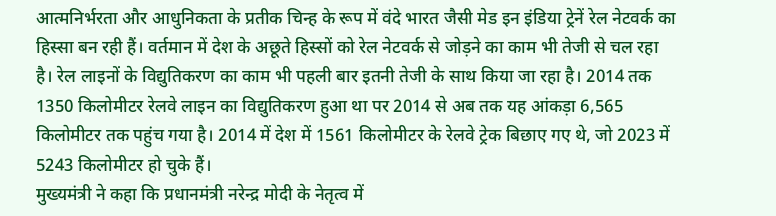आत्मनिर्भरता और आधुनिकता के प्रतीक चिन्ह के रूप में वंदे भारत जैसी मेड इन इंडिया ट्रेनें रेल नेटवर्क का हिस्सा बन रही हैं। वर्तमान में देश के अछूते हिस्सों को रेल नेटवर्क से जोड़ने का काम भी तेजी से चल रहा है। रेल लाइनों के विद्युतिकरण का काम भी पहली बार इतनी तेजी के साथ किया जा रहा है। 2014 तक 1350 किलोमीटर रेलवे लाइन का विद्युतिकरण हुआ था पर 2014 से अब तक यह आंकड़ा 6,565 किलोमीटर तक पहुंच गया है। 2014 में देश में 1561 किलोमीटर के रेलवे ट्रेक बिछाए गए थे, जो 2023 में 5243 किलोमीटर हो चुके हैं।
मुख्यमंत्री ने कहा कि प्रधानमंत्री नरेन्द्र मोदी के नेतृत्व में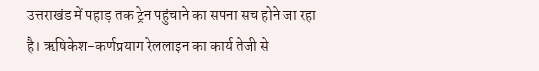उत्तराखंड में पहाड़ तक ट्रेन पहुंचाने का सपना सच होने जा रहा है। ऋषिकेश-कर्णप्रयाग रेललाइन का कार्य तेजी से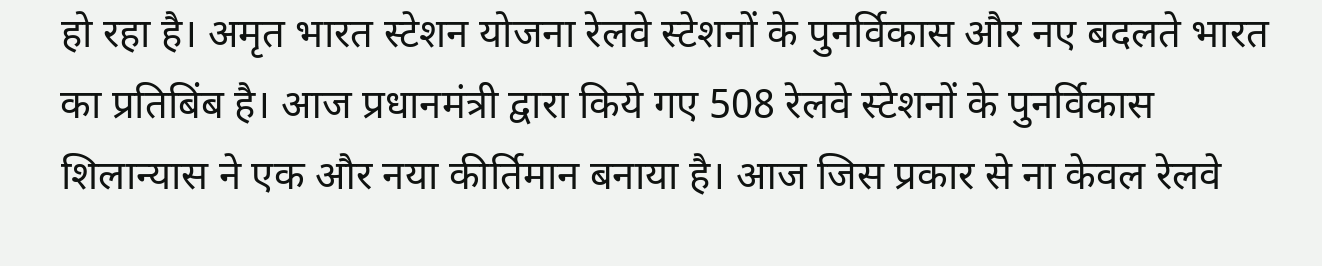हो रहा है। अमृत भारत स्टेशन योजना रेलवे स्टेशनों के पुनर्विकास और नए बदलते भारत का प्रतिबिंब है। आज प्रधानमंत्री द्वारा किये गए 508 रेलवे स्टेशनों के पुनर्विकास शिलान्यास ने एक और नया कीर्तिमान बनाया है। आज जिस प्रकार से ना केवल रेलवे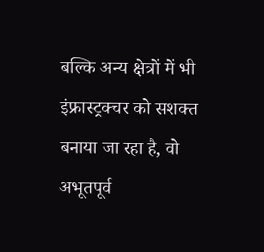बल्कि अन्य क्षेत्रों में भी इंफ्रास्ट्रक्चर को सशक्त बनाया जा रहा है, वो अभूतपूर्व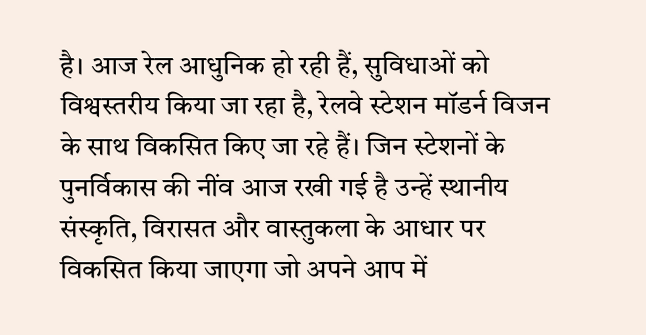है। आज रेल आधुनिक हो रही हैं, सुविधाओं को विश्वस्तरीय किया जा रहा है, रेलवे स्टेशन मॉडर्न विजन के साथ विकसित किए जा रहे हैं। जिन स्टेशनों के पुनर्विकास की नींव आज रखी गई है उन्हें स्थानीय संस्कृति, विरासत और वास्तुकला के आधार पर विकसित किया जाएगा जो अपने आप में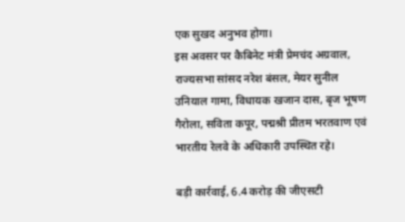एक सुखद अनुभव होगा।
इस अवसर पर कैबिनेट मंत्री प्रेमचंद अग्रवाल, राज्यसभा सांसद नरेश बंसल, मेयर सुनील उनियाल गामा, विधायक खजान दास, बृज भूषण गैरोला, सविता कपूर, पद्मश्री प्रीतम भरतवाण एवं भारतीय रेलवे के अधिकारी उपस्थित रहे।

बड़ी कार्रवाई, 6.4 करोड़ की जीएसटी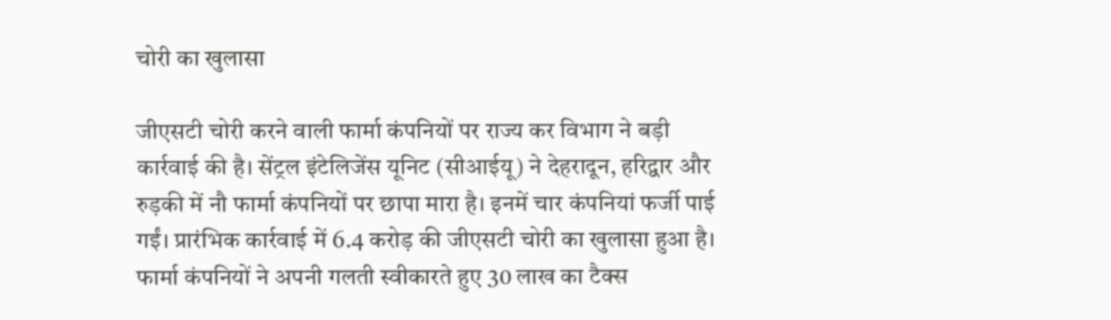चोरी का खुलासा

जीएसटी चोरी करने वाली फार्मा कंपनियों पर राज्य कर विभाग ने बड़ी कार्रवाई की है। सेंट्रल इंटेलिजेंस यूनिट (सीआईयू) ने देहरादून, हरिद्वार और रुड़की में नौ फार्मा कंपनियों पर छापा मारा है। इनमें चार कंपनियां फर्जी पाई गईं। प्रारंभिक कार्रवाई में 6.4 करोड़ की जीएसटी चोरी का खुलासा हुआ है। फार्मा कंपनियों ने अपनी गलती स्वीकारते हुए 30 लाख का टैक्स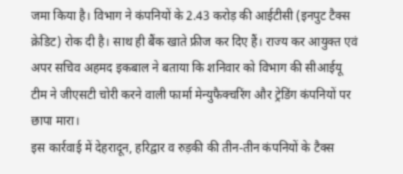जमा किया है। विभाग ने कंपनियों के 2.43 करोड़ की आईटीसी (इनपुट टैक्स क्रेडिट) रोक दी है। साथ ही बैंक खाते फ्रीज कर दिए हैं। राज्य कर आयुक्त एवं अपर सचिव अहमद इकबाल ने बताया कि शनिवार को विभाग की सीआईयू टीम ने जीएसटी चोरी करने वाली फार्मा मेन्युफैक्चरिंग और ट्रेडिंग कंपनियों पर छापा मारा।
इस कार्रवाई में देहरादून, हरिद्वार व रुड़की की तीन-तीन कंपनियों के टैक्स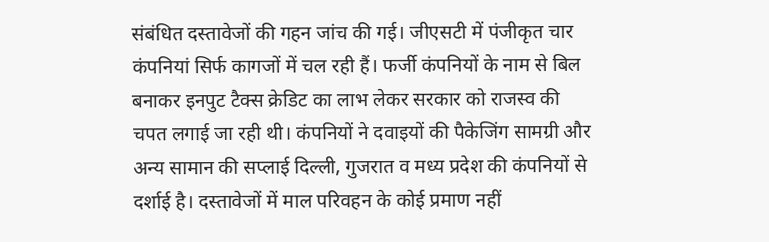संबंधित दस्तावेजों की गहन जांच की गई। जीएसटी में पंजीकृत चार कंपनियां सिर्फ कागजों में चल रही हैं। फर्जी कंपनियों के नाम से बिल बनाकर इनपुट टैक्स क्रेडिट का लाभ लेकर सरकार को राजस्व की चपत लगाई जा रही थी। कंपनियों ने दवाइयों की पैकेजिंग सामग्री और अन्य सामान की सप्लाई दिल्ली, गुजरात व मध्य प्रदेश की कंपनियों से दर्शाई है। दस्तावेजों में माल परिवहन के कोई प्रमाण नहीं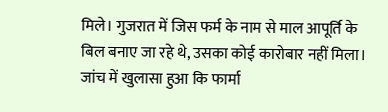मिले। गुजरात में जिस फर्म के नाम से माल आपूर्ति के बिल बनाए जा रहे थे, उसका कोई कारोबार नहीं मिला। जांच में खुलासा हुआ कि फार्मा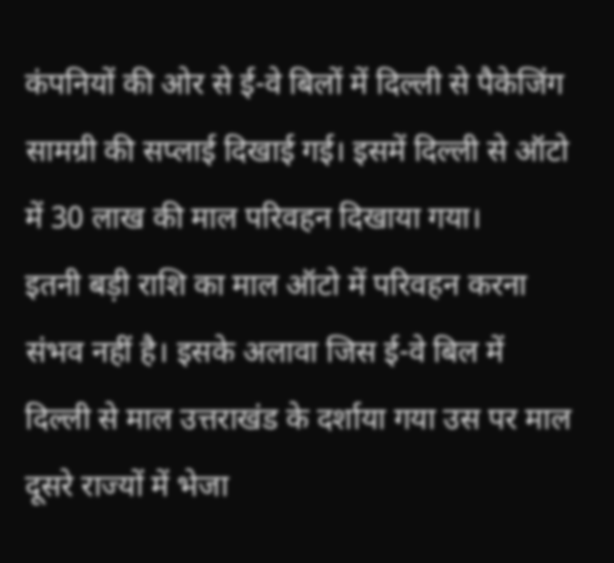कंपनियों की ओर से ई-वे बिलों में दिल्ली से पैकेजिंग सामग्री की सप्लाई दिखाई गई। इसमें दिल्ली से ऑटो में 30 लाख की माल परिवहन दिखाया गया।
इतनी बड़ी राशि का माल ऑटो में परिवहन करना संभव नहीं है। इसके अलावा जिस ई-वे बिल में दिल्ली से माल उत्तराखंड के दर्शाया गया उस पर माल दूसरे राज्यों में भेजा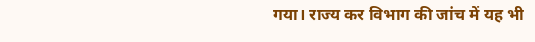गया। राज्य कर विभाग की जांच में यह भी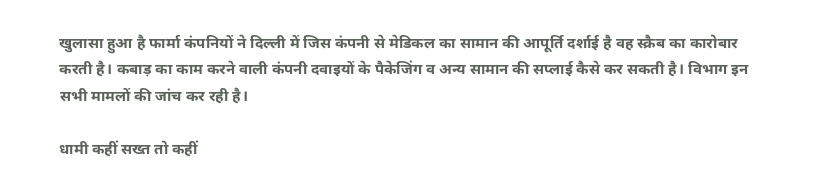खुलासा हुआ है फार्मा कंपनियों ने दिल्ली में जिस कंपनी से मेडिकल का सामान की आपूर्ति दर्शाई है वह स्क्रैब का कारोबार करती है। कबाड़ का काम करने वाली कंपनी दवाइयों के पैकेजिंग व अन्य सामान की सप्लाई कैसे कर सकती है। विभाग इन सभी मामलों की जांच कर रही है।

धामी कहीं सख्त तो कहीं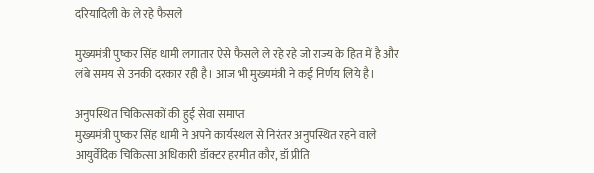दरियादिली के ले रहे फैसले

मुख्यमंत्री पुष्कर सिंह धामी लगातार ऐसे फैसले ले रहे रहे जो राज्य के हित में है और लंबे समय से उनकी दरकार रही है। आज भी मुख्यमंत्री ने कई निर्णय लिये है।

अनुपस्थित चिकित्सकों की हुई सेवा समाप्त
मुख्यमंत्री पुष्कर सिंह धामी ने अपने कार्यस्थल से निरंतर अनुपस्थित रहने वाले आयुर्वेदिक चिकित्सा अधिकारी डॉक्टर हरमीत कौर, डॉ प्रीति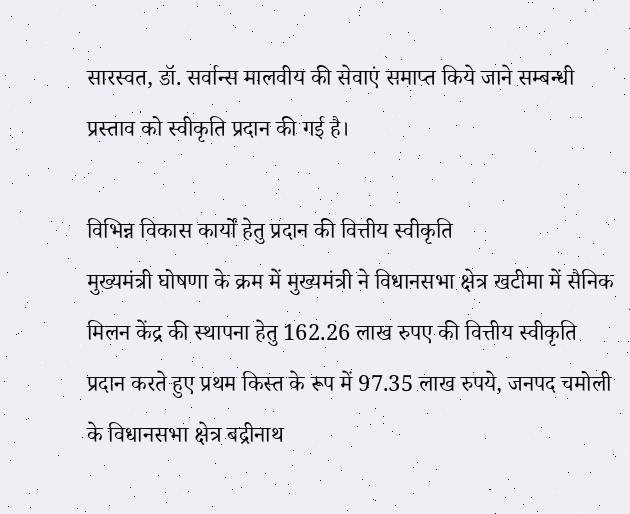सारस्वत, डॉ. सर्वान्स मालवीय की सेवाएं समाप्त किये जाने सम्बन्धी प्रस्ताव को स्वीकृति प्रदान की गई है।

विभिन्न विकास कार्यों हेतु प्रदान की वित्तीय स्वीकृति
मुख्यमंत्री घोषणा के क्रम में मुख्यमंत्री ने विधानसभा क्षेत्र खटीमा में सैनिक मिलन केंद्र की स्थापना हेतु 162.26 लाख रुपए की वित्तीय स्वीकृति प्रदान करते हुए प्रथम किस्त के रूप में 97.35 लाख रुपये, जनपद चमोली के विधानसभा क्षेत्र बद्रीनाथ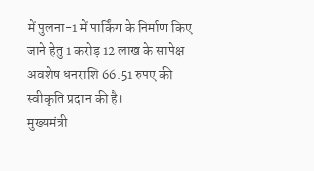में पुलना-1 में पार्किंग के निर्माण किए जाने हेतु 1 करोड़ 12 लाख के सापेक्ष अवशेष धनराशि 66.51 रुपए की स्वीकृति प्रदान की है।
मुख्यमंत्री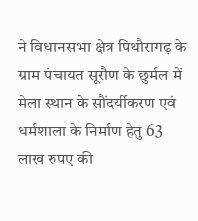ने विधानसभा क्षेत्र पिथौरागढ़ के ग्राम पंचायत सूरौण के छुर्मल में मेला स्थान के सौंदर्यीकरण एवं धर्मशाला के निर्माण हेतु 63 लाख रुपए की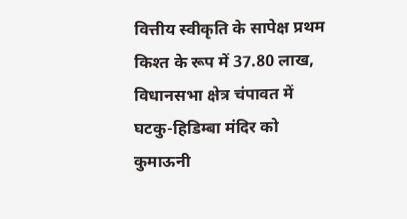वित्तीय स्वीकृति के सापेक्ष प्रथम किश्त के रूप में 37.80 लाख, विधानसभा क्षेत्र चंपावत में घटकु-हिडिम्बा मंदिर को कुमाऊनी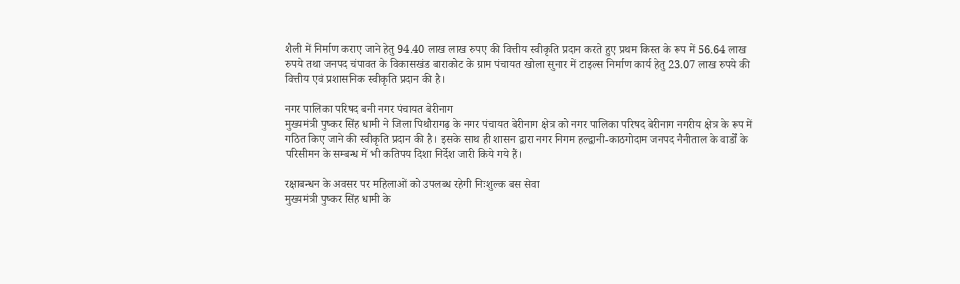शैली में निर्माण कराए जाने हेतु 94.40 लाख लाख रुपए की वित्तीय स्वीकृति प्रदान करते हुए प्रथम किस्त के रूप में 56.64 लाख रुपये तथा जनपद चंपावत के विकासखंड बाराकोट के ग्राम पंचायत खोला सुनार में टाइल्स निर्माण कार्य हेतु 23.07 लाख रुपये की वित्तीय एवं प्रशासनिक स्वीकृति प्रदान की है।

नगर पालिका परिषद बनी नगर पंचायत बेरीनाग
मुख्यमंत्री पुष्कर सिंह धामी ने जिला पिथौरागढ़ के नगर पंचायत बेरीनाग क्षेत्र को नगर पालिका परिषद बेरीनाग नगरीय क्षेत्र के रूप में गठित किए जाने की स्वीकृति प्रदान की है। इसके साथ ही शासन द्वारा नगर निगम हल्द्वानी-काठगोदाम जनपद नैनीताल के वार्डों के परिसीमन के सम्बन्ध में भी कतिपय दिशा निर्देश जारी किये गये हैं।

रक्षाबन्धन के अवसर पर महिलाओं को उपलब्ध रहेगी निःशुल्क बस सेवा
मुख्यमंत्री पुष्कर सिंह धामी के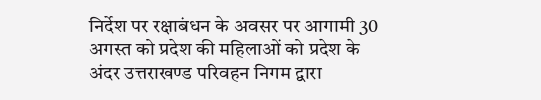निर्देश पर रक्षाबंधन के अवसर पर आगामी 30 अगस्त को प्रदेश की महिलाओं को प्रदेश के अंदर उत्तराखण्ड परिवहन निगम द्वारा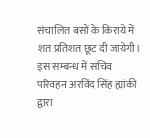संचालित बसों के किराये में शत प्रतिशत छूट दी जायेगी। इस सम्बन्ध में सचिव परिवहन अरविंद सिंह ह्यांकी द्वारा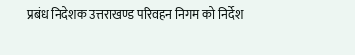प्रबंध निदेशक उत्तराखण्ड परिवहन निगम को निर्देश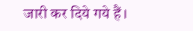जारी कर दिये गये हैं।